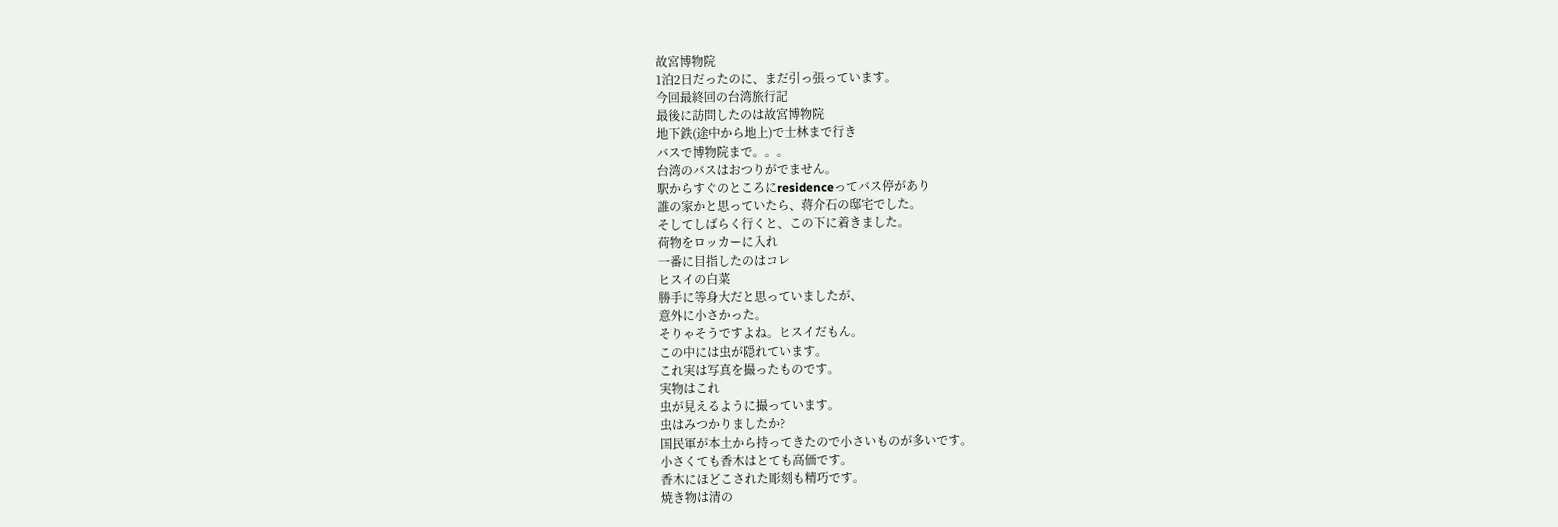故宮博物院
1泊2日だったのに、まだ引っ張っています。
今回最終回の台湾旅行記
最後に訪問したのは故宮博物院
地下鉄(途中から地上)で士林まで行き
バスで博物院まで。。。
台湾のバスはおつりがでません。
駅からすぐのところにresidenceってバス停があり
誰の家かと思っていたら、蒋介石の邸宅でした。
そしてしばらく行くと、この下に着きました。
荷物をロッカーに入れ
一番に目指したのはコレ
ヒスイの白菜
勝手に等身大だと思っていましたが、
意外に小さかった。
そりゃそうですよね。ヒスイだもん。
この中には虫が隠れています。
これ実は写真を撮ったものです。
実物はこれ
虫が見えるように撮っています。
虫はみつかりましたか?
国民軍が本土から持ってきたので小さいものが多いです。
小さくても香木はとても高価です。
香木にほどこされた彫刻も精巧です。
焼き物は清の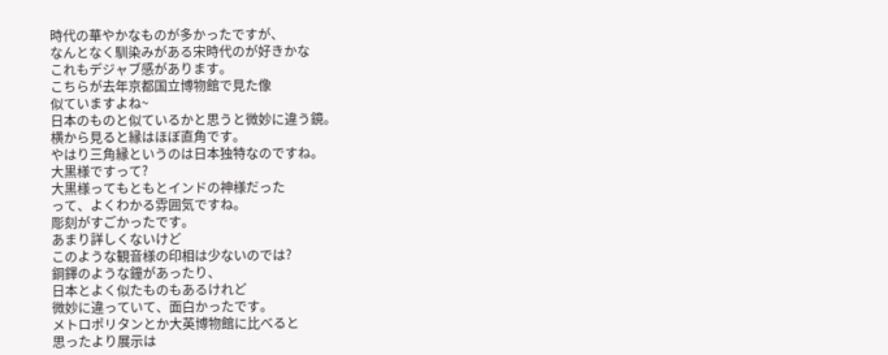時代の華やかなものが多かったですが、
なんとなく馴染みがある宋時代のが好きかな
これもデジャブ感があります。
こちらが去年京都国立博物館で見た像
似ていますよね~
日本のものと似ているかと思うと微妙に違う鏡。
横から見ると縁はほぼ直角です。
やはり三角縁というのは日本独特なのですね。
大黒様ですって?
大黒様ってもともとインドの神様だった
って、よくわかる雰囲気ですね。
彫刻がすごかったです。
あまり詳しくないけど
このような観音様の印相は少ないのでは?
銅鐸のような鐘があったり、
日本とよく似たものもあるけれど
微妙に違っていて、面白かったです。
メトロポリタンとか大英博物館に比べると
思ったより展示は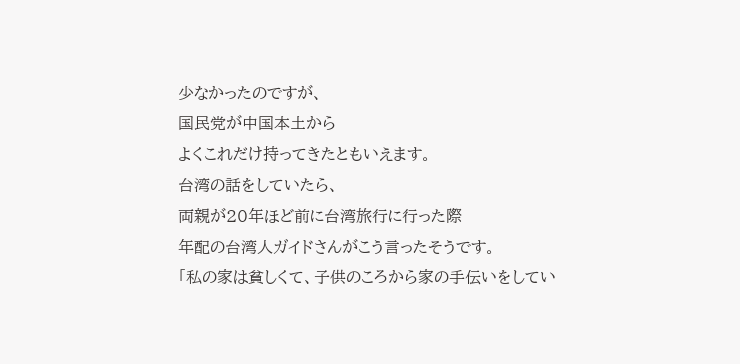少なかったのですが、
国民党が中国本土から
よくこれだけ持ってきたともいえます。
台湾の話をしていたら、
両親が20年ほど前に台湾旅行に行った際
年配の台湾人ガイドさんがこう言ったそうです。
「私の家は貧しくて、子供のころから家の手伝いをしてい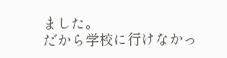ました。
だから学校に行けなかっ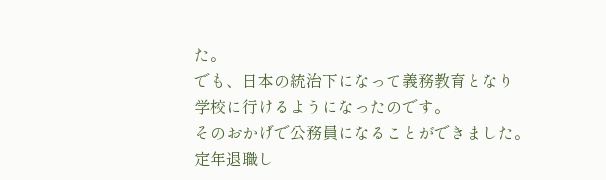た。
でも、日本の統治下になって義務教育となり
学校に行けるようになったのです。
そのおかげで公務員になることができました。
定年退職し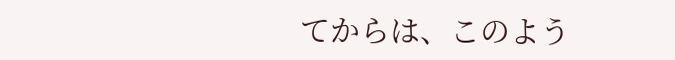てからは、このよう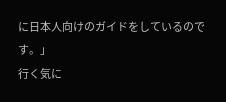に日本人向けのガイドをしているのです。」
行く気に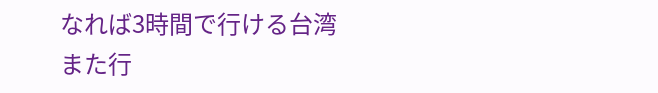なれば3時間で行ける台湾
また行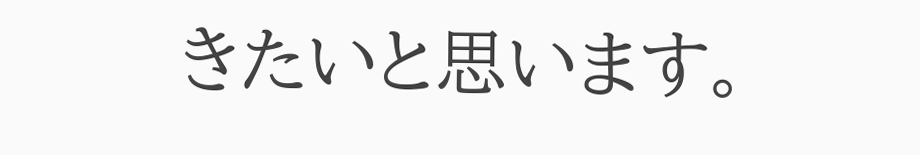きたいと思います。